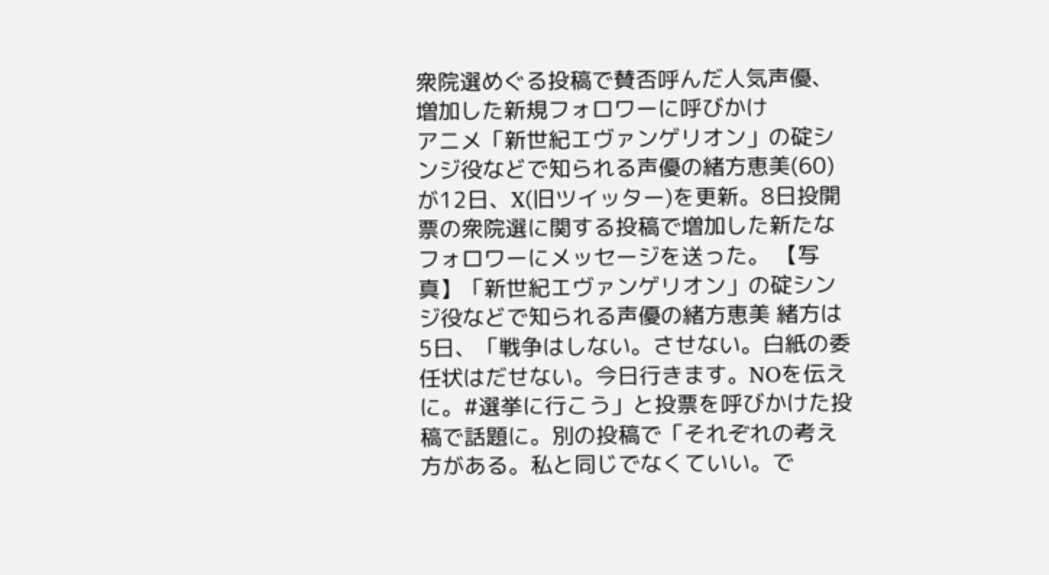衆院選めぐる投稿で賛否呼んだ人気声優、増加した新規フォロワーに呼びかけ
アニメ「新世紀エヴァンゲリオン」の碇シンジ役などで知られる声優の緒方恵美(60)が12日、X(旧ツイッター)を更新。8日投開票の衆院選に関する投稿で増加した新たなフォロワーにメッセージを送った。 【写真】「新世紀エヴァンゲリオン」の碇シンジ役などで知られる声優の緒方恵美 緒方は5日、「戦争はしない。させない。白紙の委任状はだせない。今日行きます。NOを伝えに。#選挙に行こう」と投票を呼びかけた投稿で話題に。別の投稿で「それぞれの考え方がある。私と同じでなくていい。で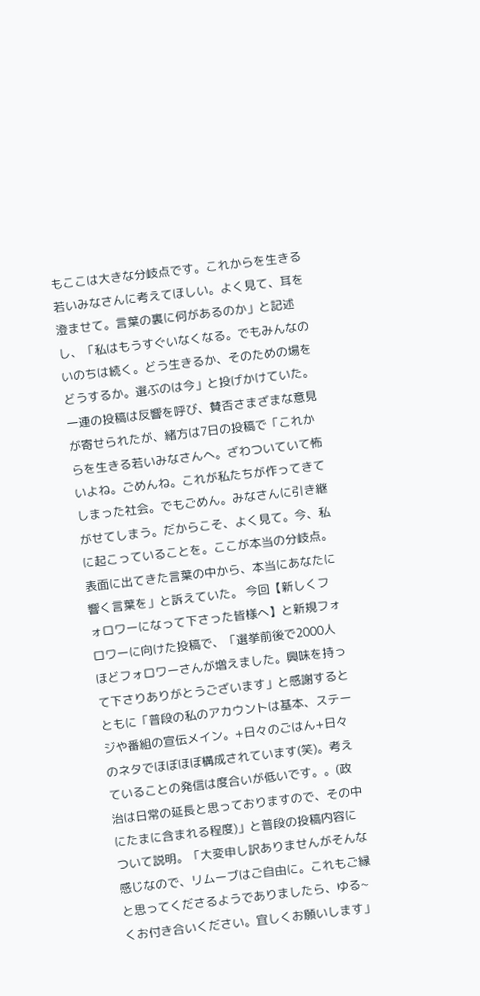もここは大きな分岐点です。これからを生きる若いみなさんに考えてほしい。よく見て、耳を澄ませて。言葉の裏に何があるのか」と記述し、「私はもうすぐいなくなる。でもみんなのいのちは続く。どう生きるか、そのための場をどうするか。選ぶのは今」と投げかけていた。 一連の投稿は反響を呼び、賛否さまざまな意見が寄せられたが、緒方は7日の投稿で「これからを生きる若いみなさんへ。ざわついていて怖いよね。ごめんね。これが私たちが作ってきてしまった社会。でもごめん。みなさんに引き継がせてしまう。だからこそ、よく見て。今、私に起こっていることを。ここが本当の分岐点。表面に出てきた言葉の中から、本当にあなたに響く言葉を」と訴えていた。 今回【新しくフォロワーになって下さった皆様へ】と新規フォロワーに向けた投稿で、「選挙前後で2000人ほどフォロワーさんが増えました。興味を持って下さりありがとうございます」と感謝するとともに「普段の私のアカウントは基本、ステージや番組の宣伝メイン。+日々のごはん+日々のネタでほぼほぼ構成されています(笑)。考えていることの発信は度合いが低いです。。(政治は日常の延長と思っておりますので、その中にたまに含まれる程度)」と普段の投稿内容について説明。「大変申し訳ありませんがそんな感じなので、リムーブはご自由に。これもご縁と思ってくださるようでありましたら、ゆる~くお付き合いください。宜しくお願いします」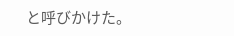と呼びかけた。